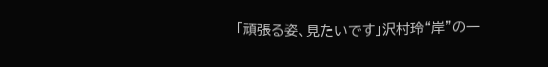「頑張る姿、見たいです」沢村玲“岸”の一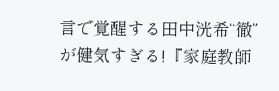言で覚醒する田中洸希“徹”が健気すぎる!『家庭教師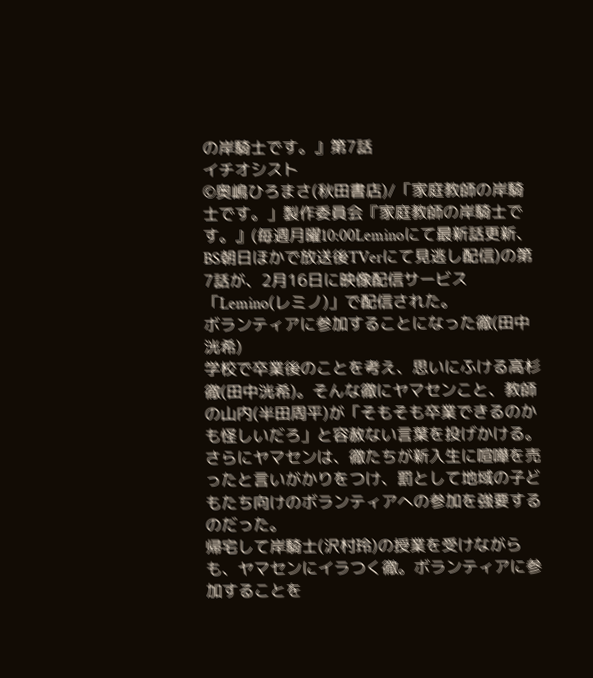の岸騎士です。』第7話
イチオシスト
©奥嶋ひろまさ(秋田書店)/「家庭教師の岸騎士です。」製作委員会『家庭教師の岸騎士です。』(毎週月曜10:00Leminoにて最新話更新、BS朝日ほかで放送後TVerにて見逃し配信)の第7話が、2月16日に映像配信サービス「Lemino(レミノ)」で配信された。
ボランティアに参加することになった徹(田中洸希)
学校で卒業後のことを考え、思いにふける高杉徹(田中洸希)。そんな徹にヤマセンこと、教師の山内(半田周平)が「そもそも卒業できるのかも怪しいだろ」と容赦ない言葉を投げかける。さらにヤマセンは、徹たちが新入生に喧嘩を売ったと言いがかりをつけ、罰として地域の子どもたち向けのボランティアへの参加を強要するのだった。
帰宅して岸騎士(沢村玲)の授業を受けながらも、ヤマセンにイラつく徹。ボランティアに参加することを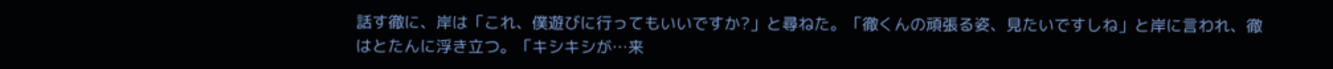話す徹に、岸は「これ、僕遊びに行ってもいいですか?」と尋ねた。「徹くんの頑張る姿、見たいですしね」と岸に言われ、徹はとたんに浮き立つ。「キシキシが…来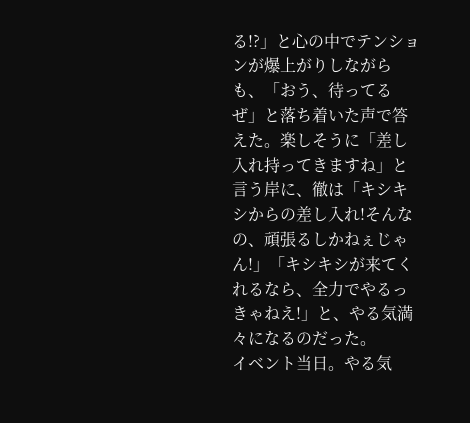る!?」と心の中でテンションが爆上がりしながらも、「おう、待ってるぜ」と落ち着いた声で答えた。楽しそうに「差し入れ持ってきますね」と言う岸に、徹は「キシキシからの差し入れ!そんなの、頑張るしかねぇじゃん!」「キシキシが来てくれるなら、全力でやるっきゃねえ!」と、やる気満々になるのだった。
イベント当日。やる気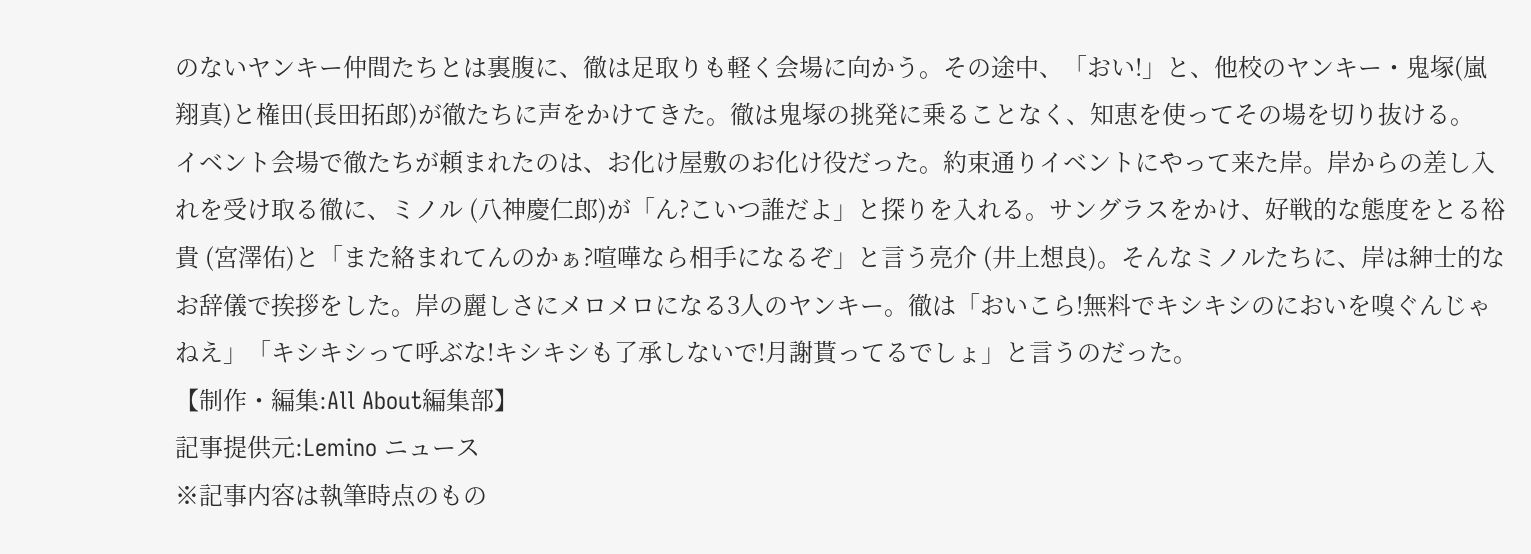のないヤンキー仲間たちとは裏腹に、徹は足取りも軽く会場に向かう。その途中、「おい!」と、他校のヤンキー・鬼塚(嵐翔真)と権田(長田拓郎)が徹たちに声をかけてきた。徹は鬼塚の挑発に乗ることなく、知恵を使ってその場を切り抜ける。
イベント会場で徹たちが頼まれたのは、お化け屋敷のお化け役だった。約束通りイベントにやって来た岸。岸からの差し入れを受け取る徹に、ミノル (八神慶仁郎)が「ん?こいつ誰だよ」と探りを入れる。サングラスをかけ、好戦的な態度をとる裕貴 (宮澤佑)と「また絡まれてんのかぁ?喧嘩なら相手になるぞ」と言う亮介 (井上想良)。そんなミノルたちに、岸は紳士的なお辞儀で挨拶をした。岸の麗しさにメロメロになる3人のヤンキー。徹は「おいこら!無料でキシキシのにおいを嗅ぐんじゃねえ」「キシキシって呼ぶな!キシキシも了承しないで!月謝貰ってるでしょ」と言うのだった。
【制作・編集:All About編集部】
記事提供元:Lemino ニュース
※記事内容は執筆時点のもの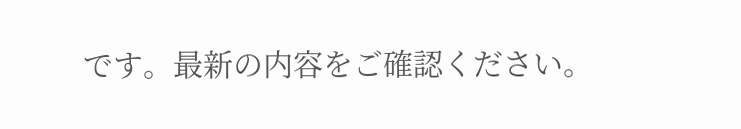です。最新の内容をご確認ください。